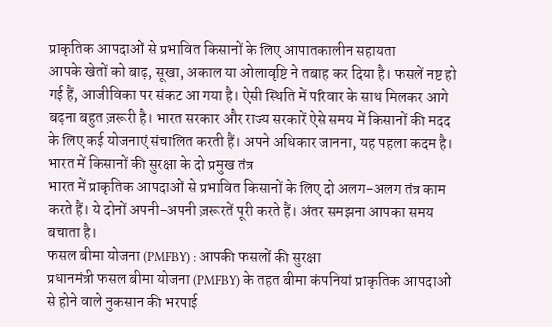प्राकृतिक आपदाओं से प्रभावित किसानों के लिए आपातकालीन सहायता
आपके खेतों को बाढ़, सूखा, अकाल या ओलावृष्टि ने तबाह कर दिया है। फसलें नष्ट हो गई हैं, आजीविका पर संकट आ गया है। ऐसी स्थिति में परिवार के साथ मिलकर आगे बढ़ना बहुत ज़रूरी है। भारत सरकार और राज्य सरकारें ऐसे समय में किसानों की मदद के लिए कई योजनाएं संचालित करती हैं। अपने अधिकार जानना, यह पहला कदम है।
भारत में किसानों की सुरक्षा के दो प्रमुख तंत्र
भारत में प्राकृतिक आपदाओं से प्रभावित किसानों के लिए दो अलग-अलग तंत्र काम करते हैं। ये दोनों अपनी-अपनी ज़रूरतें पूरी करते हैं। अंतर समझना आपका समय बचाता है।
फसल बीमा योजना (PMFBY) : आपकी फसलों की सुरक्षा
प्रधानमंत्री फसल बीमा योजना (PMFBY) के तहत बीमा कंपनियां प्राकृतिक आपदाओं से होने वाले नुकसान की भरपाई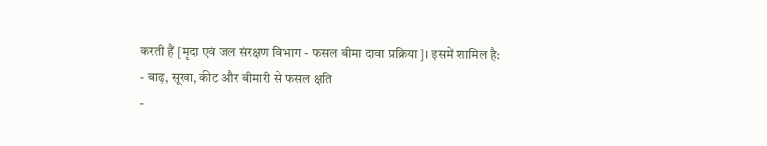करती हैं [मृदा एवं जल संरक्षण विभाग - फसल बीमा दावा प्रक्रिया]। इसमें शामिल है:
- बाढ़, सूखा, कीट और बीमारी से फसल क्षति
-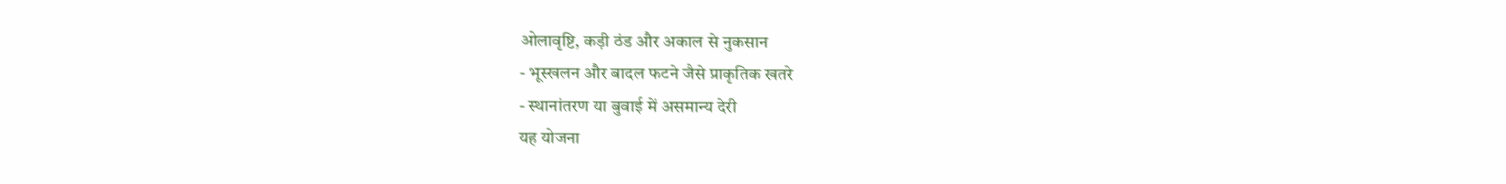ओलावृष्टि, कड़ी ठंड और अकाल से नुकसान
- भूस्खलन और बादल फटने जैसे प्राकृतिक खतरे
- स्थानांतरण या बुवाई में असमान्य देरी
यह योजना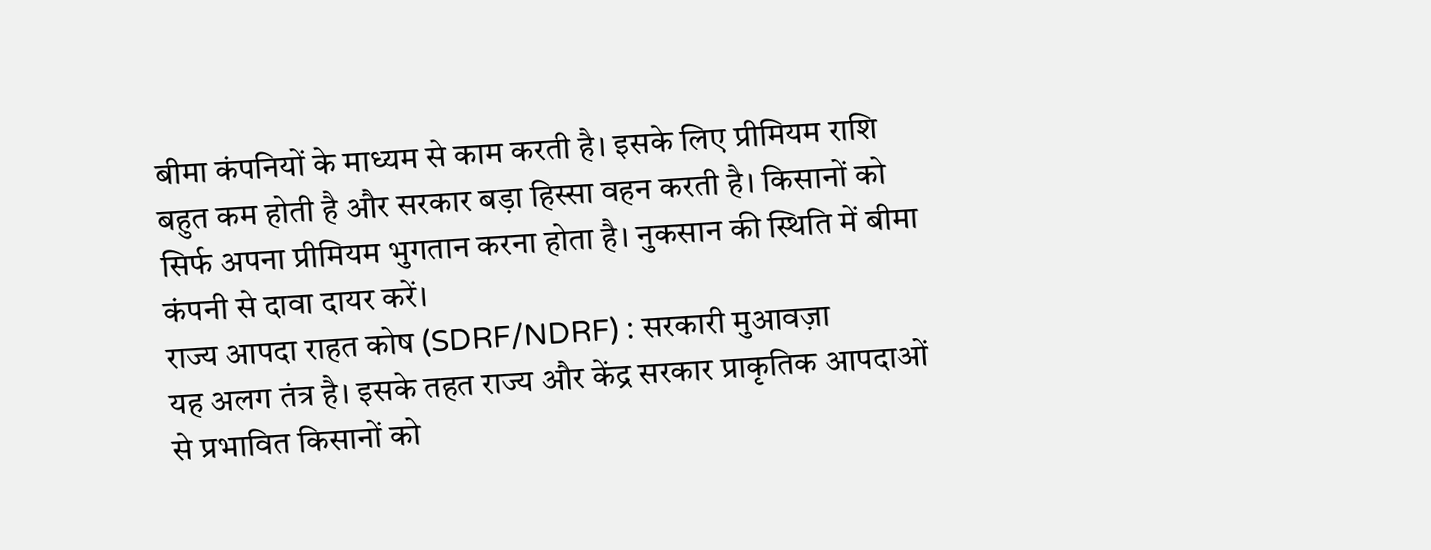बीमा कंपनियों के माध्यम से काम करती है। इसके लिए प्रीमियम राशि बहुत कम होती है और सरकार बड़ा हिस्सा वहन करती है। किसानों को सिर्फ अपना प्रीमियम भुगतान करना होता है। नुकसान की स्थिति में बीमा कंपनी से दावा दायर करें।
राज्य आपदा राहत कोष (SDRF/NDRF) : सरकारी मुआवज़ा
यह अलग तंत्र है। इसके तहत राज्य और केंद्र सरकार प्राकृतिक आपदाओं से प्रभावित किसानों को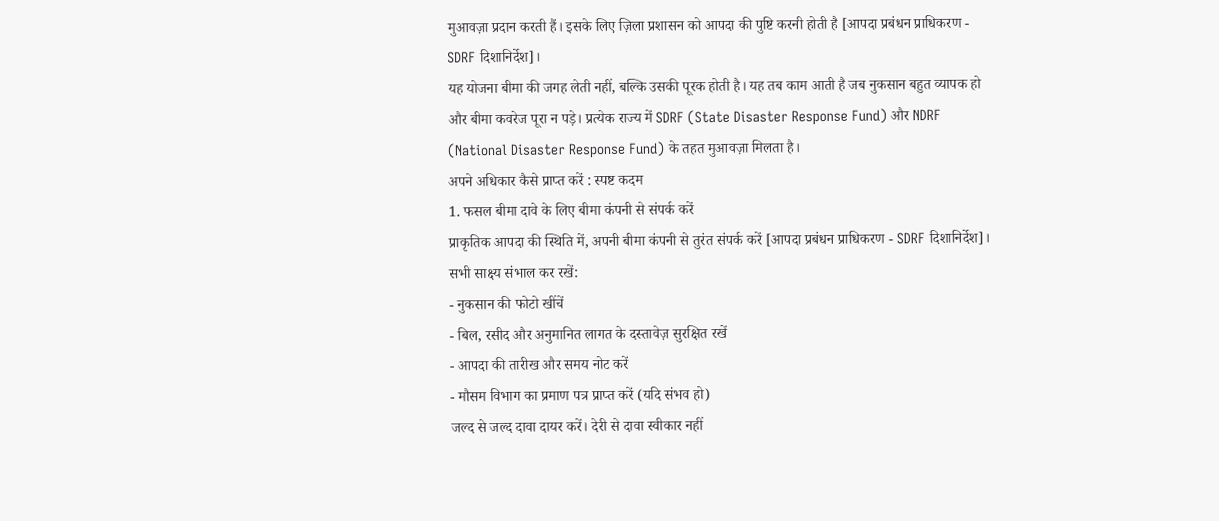मुआवज़ा प्रदान करती हैं। इसके लिए ज़िला प्रशासन को आपदा की पुष्टि करनी होती है [आपदा प्रबंधन प्राधिकरण - SDRF दिशानिर्देश]।
यह योजना बीमा की जगह लेती नहीं, बल्कि उसकी पूरक होती है। यह तब काम आती है जब नुकसान बहुत व्यापक हो और बीमा कवरेज पूरा न पड़े। प्रत्येक राज्य में SDRF (State Disaster Response Fund) और NDRF (National Disaster Response Fund) के तहत मुआवज़ा मिलता है।
अपने अधिकार कैसे प्राप्त करें : स्पष्ट कदम
1. फसल बीमा दावे के लिए बीमा कंपनी से संपर्क करें
प्राकृतिक आपदा की स्थिति में, अपनी बीमा कंपनी से तुरंत संपर्क करें [आपदा प्रबंधन प्राधिकरण - SDRF दिशानिर्देश]। सभी साक्ष्य संभाल कर रखें:
- नुकसान की फोटो खींचें
- बिल, रसीद और अनुमानित लागत के दस्तावेज़ सुरक्षित रखें
- आपदा की तारीख और समय नोट करें
- मौसम विभाग का प्रमाण पत्र प्राप्त करें (यदि संभव हो)
जल्द से जल्द दावा दायर करें। देरी से दावा स्वीकार नहीं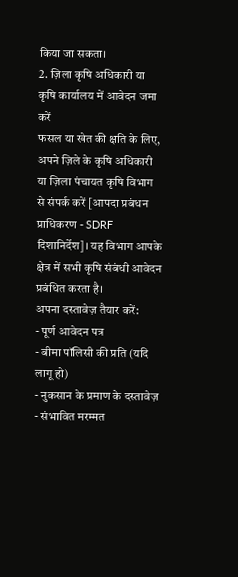किया जा सकता।
2. ज़िला कृषि अधिकारी या कृषि कार्यालय में आवेदन जमा करें
फसल या खेत की क्षति के लिए, अपने ज़िले के कृषि अधिकारी या ज़िला पंचायत कृषि विभाग से संपर्क करें [आपदा प्रबंधन प्राधिकरण - SDRF दिशानिर्देश]। यह विभाग आपके क्षेत्र में सभी कृषि संबंधी आवेदन प्रबंधित करता है।
अपना दस्तावेज़ तैयार करें:
- पूर्ण आवेदन पत्र
- बीमा पॉलिसी की प्रति (यदि लागू हो)
- नुकसान के प्रमाण के दस्तावेज़
- संभावित मरम्मत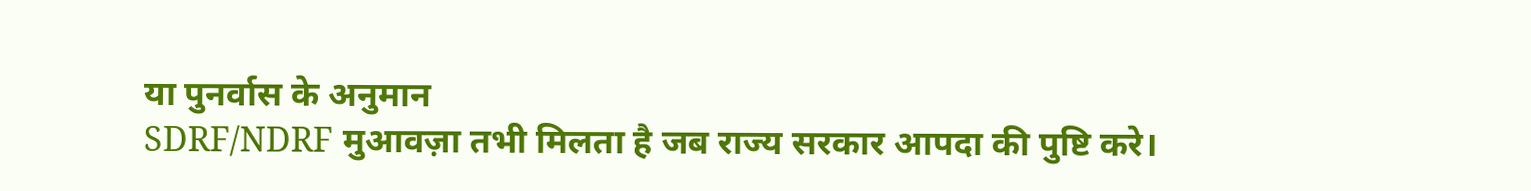या पुनर्वास के अनुमान
SDRF/NDRF मुआवज़ा तभी मिलता है जब राज्य सरकार आपदा की पुष्टि करे।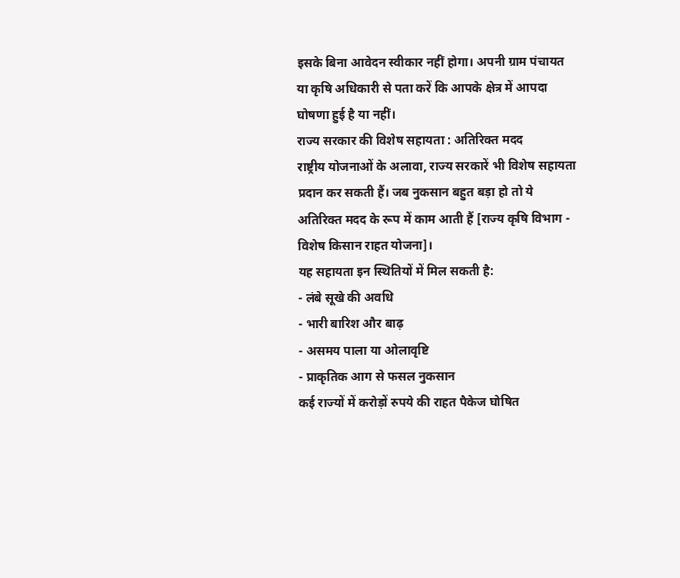इसके बिना आवेदन स्वीकार नहीं होगा। अपनी ग्राम पंचायत या कृषि अधिकारी से पता करें कि आपके क्षेत्र में आपदा घोषणा हुई है या नहीं।
राज्य सरकार की विशेष सहायता : अतिरिक्त मदद
राष्ट्रीय योजनाओं के अलावा, राज्य सरकारें भी विशेष सहायता प्रदान कर सकती हैं। जब नुकसान बहुत बड़ा हो तो ये अतिरिक्त मदद के रूप में काम आती हैं [राज्य कृषि विभाग - विशेष किसान राहत योजना]।
यह सहायता इन स्थितियों में मिल सकती है:
- लंबे सूखे की अवधि
- भारी बारिश और बाढ़
- असमय पाला या ओलावृष्टि
- प्राकृतिक आग से फसल नुकसान
कई राज्यों में करोड़ों रुपये की राहत पैकेज घोषित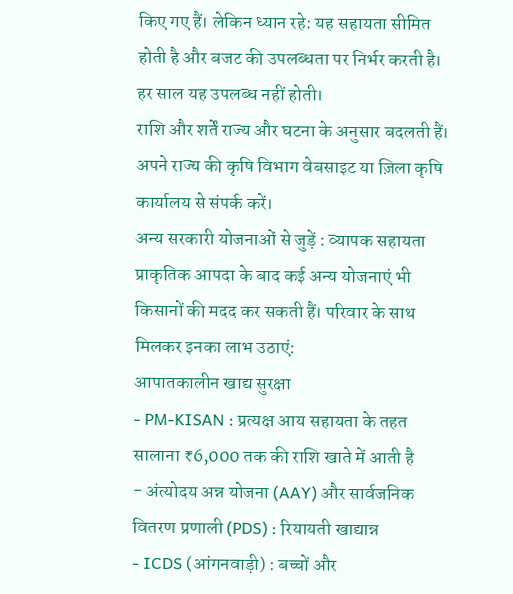किए गए हैं। लेकिन ध्यान रहे: यह सहायता सीमित होती है और बजट की उपलब्धता पर निर्भर करती है। हर साल यह उपलब्ध नहीं होती।
राशि और शर्तें राज्य और घटना के अनुसार बदलती हैं। अपने राज्य की कृषि विभाग वेबसाइट या ज़िला कृषि कार्यालय से संपर्क करें।
अन्य सरकारी योजनाओं से जुड़ें : व्यापक सहायता
प्राकृतिक आपदा के बाद कई अन्य योजनाएं भी किसानों की मदद कर सकती हैं। परिवार के साथ मिलकर इनका लाभ उठाएं:
आपातकालीन खाद्य सुरक्षा
- PM-KISAN : प्रत्यक्ष आय सहायता के तहत सालाना ₹6,000 तक की राशि खाते में आती है
- अंत्योदय अन्न योजना (AAY) और सार्वजनिक वितरण प्रणाली (PDS) : रियायती खाद्यान्न
- ICDS (आंगनवाड़ी) : बच्चों और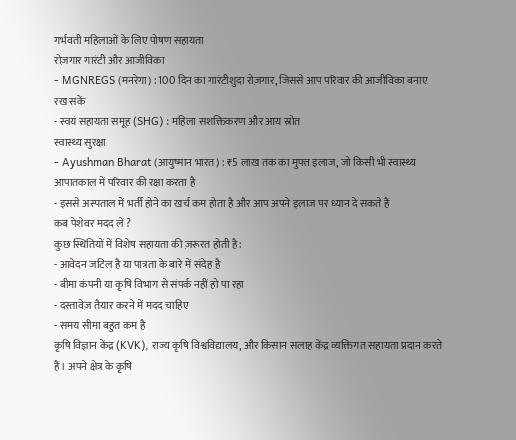गर्भवती महिलाओं के लिए पोषण सहायता
रोज़गार गारंटी और आजीविका
- MGNREGS (मनरेगा) : 100 दिन का गारंटीशुदा रोज़गार, जिससे आप परिवार की आजीविका बनाए रख सकें
- स्वयं सहायता समूह (SHG) : महिला सशक्तिकरण और आय स्रोत
स्वास्थ्य सुरक्षा
- Ayushman Bharat (आयुष्मान भारत) : ₹5 लाख तक का मुफ्त इलाज, जो किसी भी स्वास्थ्य आपातकाल में परिवार की रक्षा करता है
- इससे अस्पताल में भर्ती होने का खर्च कम होता है और आप अपने इलाज पर ध्यान दे सकते हैं
कब पेशेवर मदद लें ?
कुछ स्थितियों में विशेष सहायता की ज़रूरत होती है:
- आवेदन जटिल है या पात्रता के बारे में संदेह है
- बीमा कंपनी या कृषि विभाग से संपर्क नहीं हो पा रहा
- दस्तावेज़ तैयार करने में मदद चाहिए
- समय सीमा बहुत कम है
कृषि विज्ञान केंद्र (KVK), राज्य कृषि विश्वविद्यालय, और किसान सलाह केंद्र व्यक्तिगत सहायता प्रदान करते हैं। अपने क्षेत्र के कृषि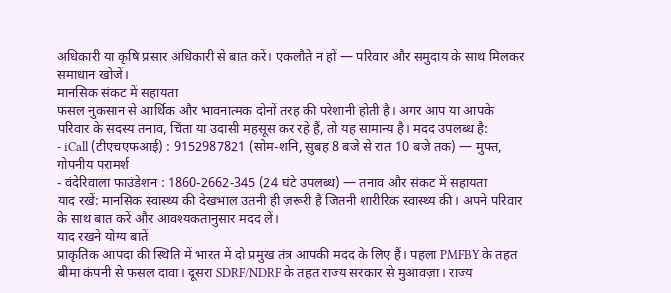अधिकारी या कृषि प्रसार अधिकारी से बात करें। एकलौते न हों — परिवार और समुदाय के साथ मिलकर समाधान खोजें।
मानसिक संकट में सहायता
फसल नुकसान से आर्थिक और भावनात्मक दोनों तरह की परेशानी होती है। अगर आप या आपके परिवार के सदस्य तनाव, चिंता या उदासी महसूस कर रहे हैं, तो यह सामान्य है। मदद उपलब्ध है:
- iCall (टीएचएफआई) : 9152987821 (सोम-शनि, सुबह 8 बजे से रात 10 बजे तक) — मुफ्त, गोपनीय परामर्श
- वंदेरिवाला फाउंडेशन : 1860-2662-345 (24 घंटे उपलब्ध) — तनाव और संकट में सहायता
याद रखें: मानसिक स्वास्थ्य की देखभाल उतनी ही ज़रूरी है जितनी शारीरिक स्वास्थ्य की। अपने परिवार के साथ बात करें और आवश्यकतानुसार मदद लें।
याद रखने योग्य बातें
प्राकृतिक आपदा की स्थिति में भारत में दो प्रमुख तंत्र आपकी मदद के लिए हैं। पहला PMFBY के तहत बीमा कंपनी से फसल दावा। दूसरा SDRF/NDRF के तहत राज्य सरकार से मुआवज़ा। राज्य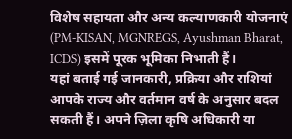विशेष सहायता और अन्य कल्याणकारी योजनाएं (PM-KISAN, MGNREGS, Ayushman Bharat, ICDS) इसमें पूरक भूमिका निभाती हैं।
यहां बताई गई जानकारी, प्रक्रिया और राशियां आपके राज्य और वर्तमान वर्ष के अनुसार बदल सकती हैं। अपने ज़िला कृषि अधिकारी या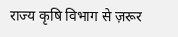राज्य कृषि विभाग से ज़रूर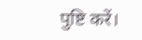पुष्टि करें।